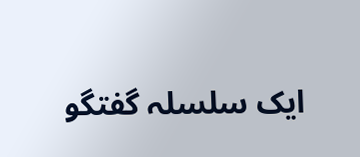ایک سلسلہ گفتگو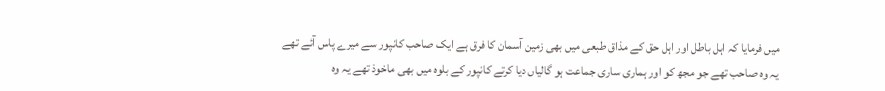میں فرمایا کہ اہل باطل اور اہل حق کے مذاق طبعی میں بھی زمین آسمان کا فرق ہے ایک صاحب کانپور سے میرے پاس آئے تھے یہ وہ صاحب تھے جو مجھ کو اور ہماری ساری جماعت ہو گالیاں دیا کرتے کانپور کے بلوہ میں بھی ماخوذ تھے یہ وہ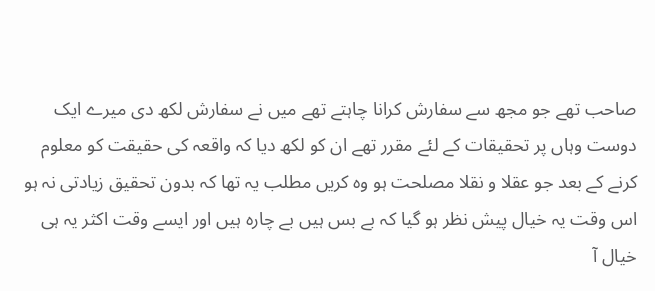صاحب تھے جو مجھ سے سفارش کرانا چاہتے تھے میں نے سفارش لکھ دی میرے ایک دوست وہاں پر تحقیقات کے لئے مقرر تھے ان کو لکھ دیا کہ واقعہ کی حقیقت کو معلوم کرنے کے بعد جو عقلا و نقلا مصلحت ہو وہ کریں مطلب یہ تھا کہ بدون تحقیق زیادتی نہ ہو اس وقت یہ خیال پیش نظر ہو گیا کہ بے بس ہیں بے چارہ ہیں اور ایسے وقت اکثر یہ ہی خیال آ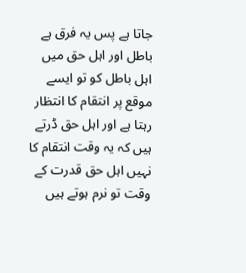جاتا ہے پس یہ فرق ہے باطل اور اہل حق میں اہل باطل کو تو ایسے موقع پر انتقام کا انتظار رہتا ہے اور اہل حق ڈرتے ہیں کہ یہ وقت انتقام کا نہیں اہل حق قدرت کے وقت تو نرم ہوتے ہیں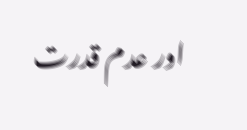اور عدم قدرت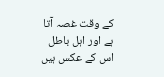کے وقت غصہ آتا ہے اور اہل باطل اس کے عکس ہیں